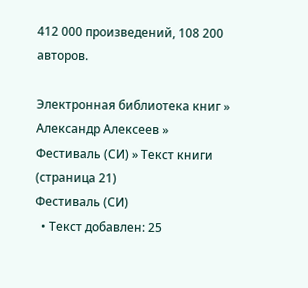412 000 произведений, 108 200 авторов.

Электронная библиотека книг » Александр Алексеев » Фестиваль (СИ) » Текст книги (страница 21)
Фестиваль (СИ)
  • Текст добавлен: 25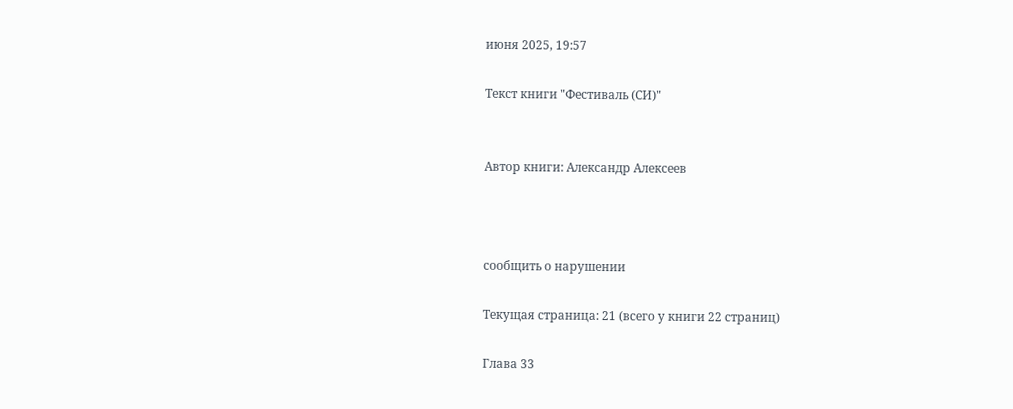июня 2025, 19:57

Текст книги "Фестиваль (СИ)"


Автор книги: Александр Алексеев



сообщить о нарушении

Текущая страница: 21 (всего у книги 22 страниц)

Глава 33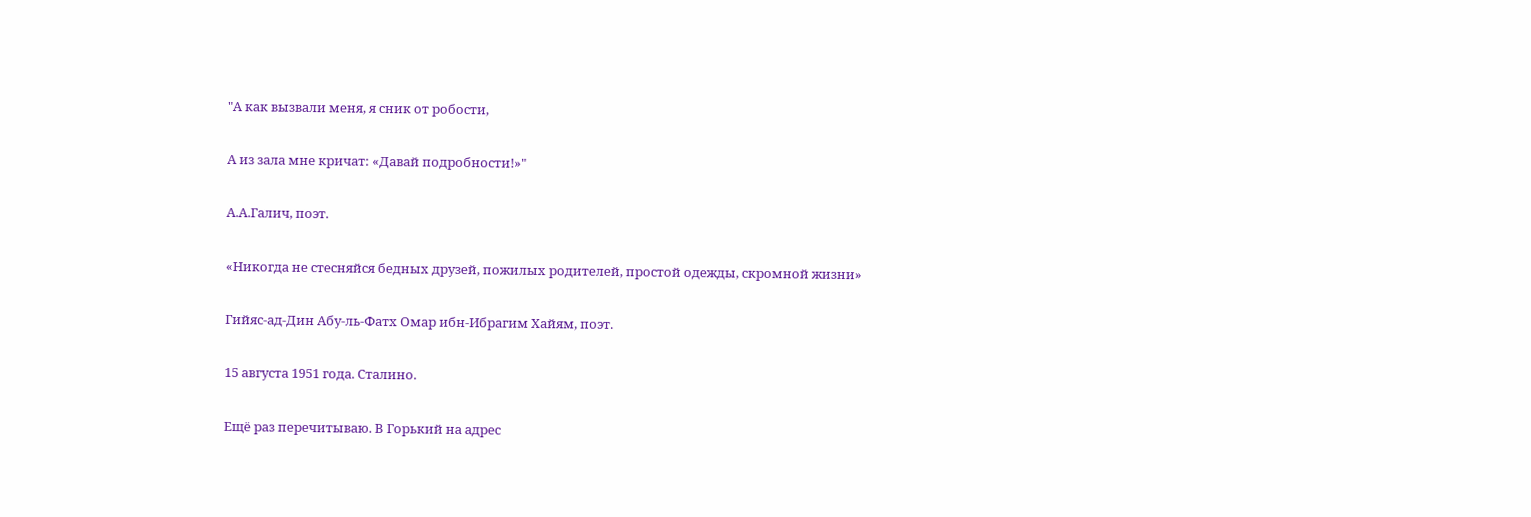"А как вызвали меня, я сник от робости,

А из зала мне кричат: «Давай подробности!»"

А.А.Галич, поэт.

«Никогда не стесняйся бедных друзей, пожилых родителей, простой одежды, скромной жизни»

Гийяс-ад-Дин Абу-ль-Фатх Омар ибн-Ибрагим Хайям, поэт.

15 августа 1951 года. Сталино.

Ещё раз перечитываю. В Горький на адрес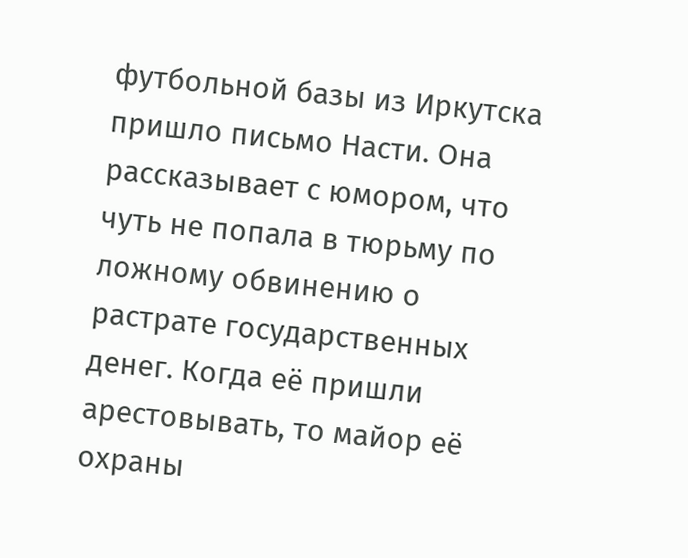футбольной базы из Иркутска пришло письмо Насти. Она рассказывает с юмором, что чуть не попала в тюрьму по ложному обвинению о растрате государственных денег. Когда её пришли арестовывать, то майор её охраны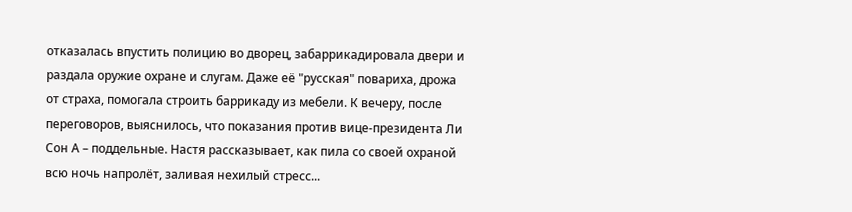отказалась впустить полицию во дворец, забаррикадировала двери и раздала оружие охране и слугам. Даже её "русская" повариха, дрожа от страха, помогала строить баррикаду из мебели. К вечеру, после переговоров, выяснилось, что показания против вице-президента Ли Сон А – поддельные. Настя рассказывает, как пила со своей охраной всю ночь напролёт, заливая нехилый стресс...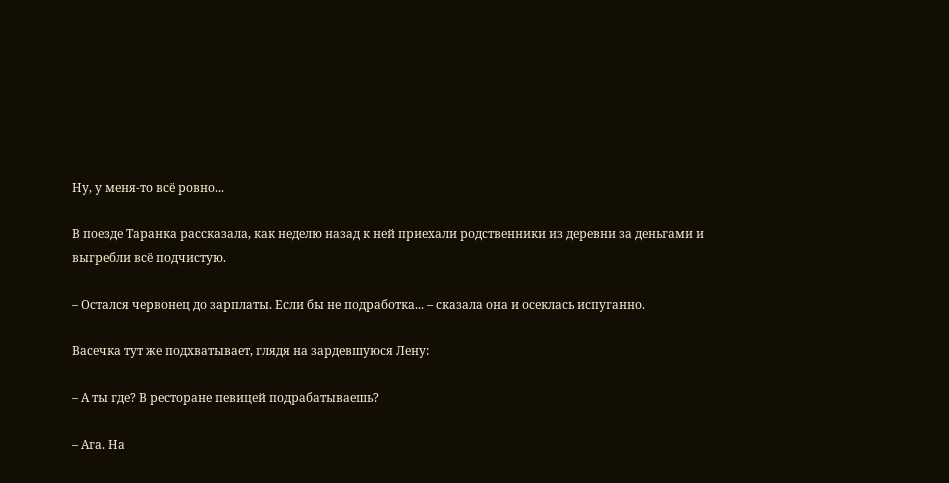Ну, у меня-то всё ровно...

В поезде Таранка рассказала, как неделю назад к ней приехали родственники из деревни за деньгами и выгребли всё подчистую.

– Остался червонец до зарплаты. Если бы не подработка... – сказала она и осеклась испуганно.

Васечка тут же подхватывает, глядя на зардевшуюся Лену:

– А ты где? В ресторане певицей подрабатываешь?

– Ага. На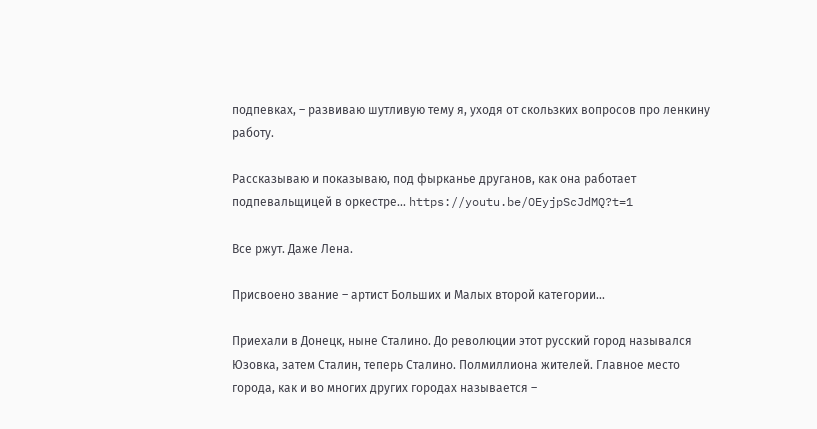подпевках, – развиваю шутливую тему я, уходя от скользких вопросов про ленкину работу.

Рассказываю и показываю, под фырканье друганов, как она работает подпевальщицей в оркестре... https://youtu.be/OEyjpScJdMQ?t=1

Все ржут. Даже Лена.

Присвоено звание – артист Больших и Малых второй категории...

Приехали в Донецк, ныне Сталино. До революции этот русский город назывался Юзовка, затем Сталин, теперь Сталино. Полмиллиона жителей. Главное место города, как и во многих других городах называется –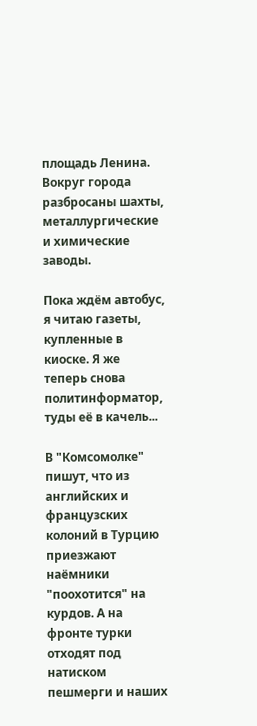площадь Ленина. Вокруг города разбросаны шахты, металлургические и химические заводы.

Пока ждём автобус, я читаю газеты, купленные в киоске. Я же теперь снова политинформатор, туды её в качель...

В "Комсомолке" пишут, что из английских и французских колоний в Турцию приезжают наёмники "поохотится" на курдов. А на фронте турки отходят под натиском пешмерги и наших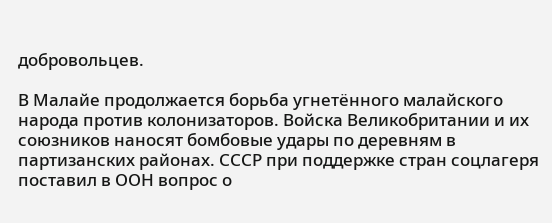добровольцев.

В Малайе продолжается борьба угнетённого малайского народа против колонизаторов. Войска Великобритании и их союзников наносят бомбовые удары по деревням в партизанских районах. СССР при поддержке стран соцлагеря поставил в ООН вопрос о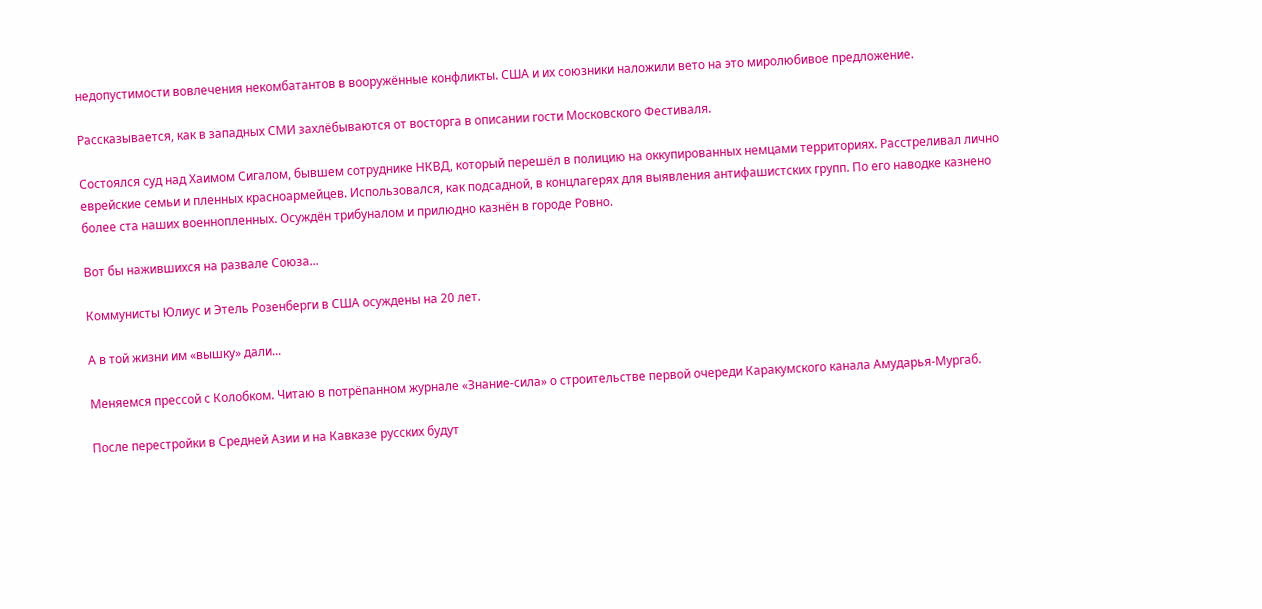недопустимости вовлечения некомбатантов в вооружённые конфликты. США и их союзники наложили вето на это миролюбивое предложение.

Рассказывается, как в западных СМИ захлёбываются от восторга в описании гости Московского Фестиваля.

Состоялся суд над Хаимом Сигалом, бывшем сотруднике НКВД, который перешёл в полицию на оккупированных немцами территориях. Расстреливал лично еврейские семьи и пленных красноармейцев. Использовался, как подсадной, в концлагерях для выявления антифашистских групп. По его наводке казнено более ста наших военнопленных. Осуждён трибуналом и прилюдно казнён в городе Ровно.

Вот бы нажившихся на развале Союза...

Коммунисты Юлиус и Этель Розенберги в США осуждены на 20 лет.

А в той жизни им «вышку» дали...

Меняемся прессой с Колобком. Читаю в потрёпанном журнале «Знание-сила» о строительстве первой очереди Каракумского канала Амударья-Мургаб.

После перестройки в Средней Азии и на Кавказе русских будут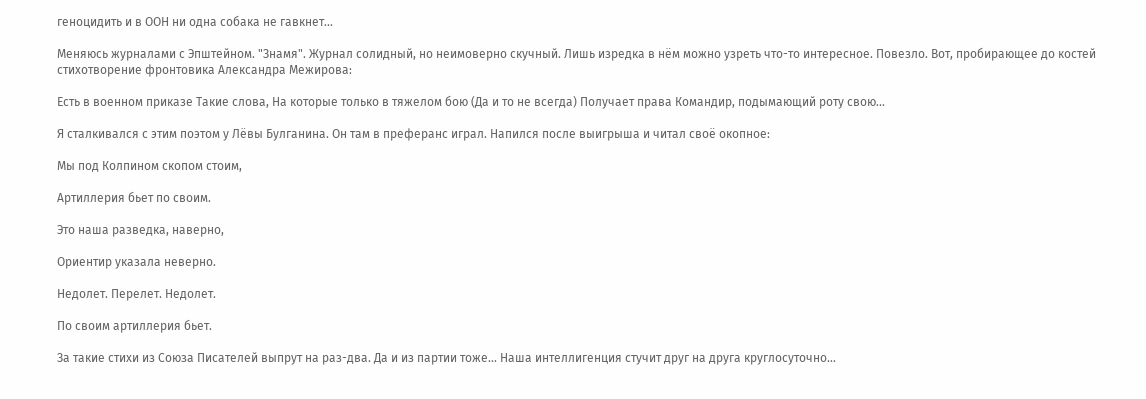геноцидить и в ООН ни одна собака не гавкнет...

Меняюсь журналами с Эпштейном. "Знамя". Журнал солидный, но неимоверно скучный. Лишь изредка в нём можно узреть что-то интересное. Повезло. Вот, пробирающее до костей стихотворение фронтовика Александра Межирова:

Есть в военном приказе Такие слова, На которые только в тяжелом бою (Да и то не всегда) Получает права Командир, подымающий роту свою...

Я сталкивался с этим поэтом у Лёвы Булганина. Он там в преферанс играл. Напился после выигрыша и читал своё окопное:

Мы под Колпином скопом стоим,

Артиллерия бьет по своим.

Это наша разведка, наверно,

Ориентир указала неверно.

Недолет. Перелет. Недолет.

По своим артиллерия бьет.

За такие стихи из Союза Писателей выпрут на раз-два. Да и из партии тоже... Наша интеллигенция стучит друг на друга круглосуточно...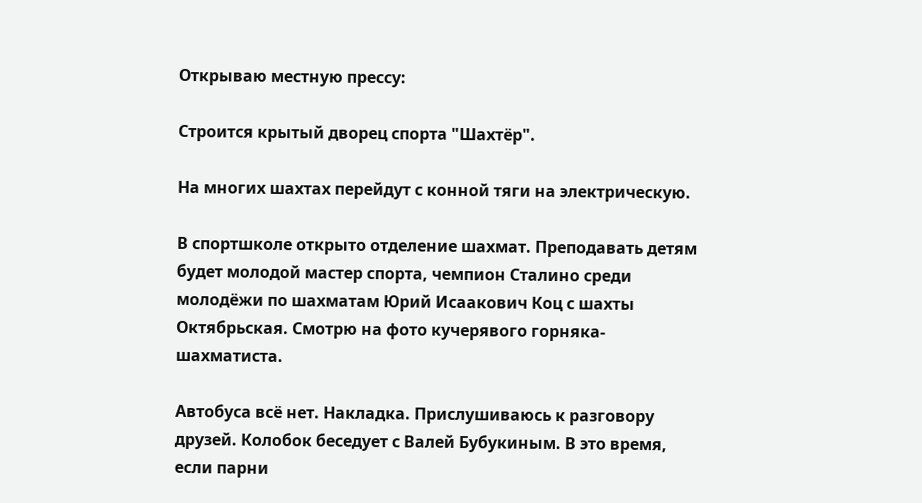Открываю местную прессу:

Строится крытый дворец спорта "Шахтёр".

На многих шахтах перейдут с конной тяги на электрическую.

В спортшколе открыто отделение шахмат. Преподавать детям будет молодой мастер спорта, чемпион Сталино среди молодёжи по шахматам Юрий Исаакович Коц с шахты Октябрьская. Смотрю на фото кучерявого горняка-шахматиста.

Автобуса всё нет. Накладка. Прислушиваюсь к разговору друзей. Колобок беседует с Валей Бубукиным. В это время, если парни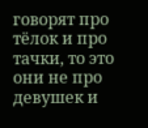говорят про тёлок и про тачки, то это они не про девушек и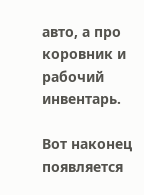авто, а про коровник и рабочий инвентарь.

Вот наконец появляется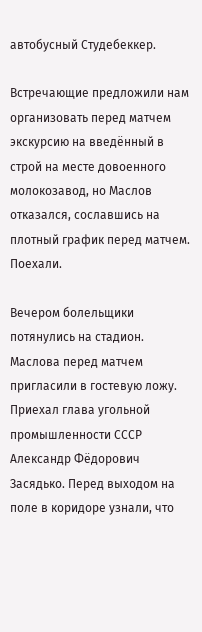автобусный Студебеккер.

Встречающие предложили нам организовать перед матчем экскурсию на введённый в строй на месте довоенного молокозавод, но Маслов отказался, сославшись на плотный график перед матчем. Поехали.

Вечером болельщики потянулись на стадион. Маслова перед матчем пригласили в гостевую ложу. Приехал глава угольной промышленности СССР Александр Фёдорович Засядько. Перед выходом на поле в коридоре узнали, что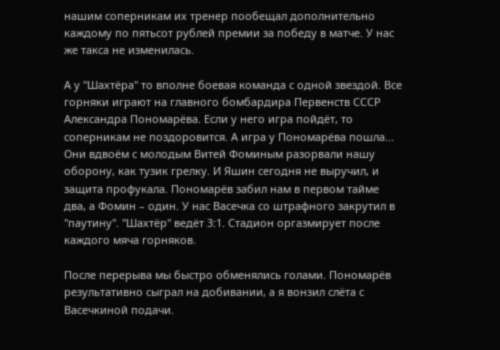нашим соперникам их тренер пообещал дополнительно каждому по пятьсот рублей премии за победу в матче. У нас же такса не изменилась.

А у "Шахтёра" то вполне боевая команда с одной звездой. Все горняки играют на главного бомбардира Первенств СССР Александра Пономарёва. Если у него игра пойдёт, то соперникам не поздоровится. А игра у Пономарёва пошла... Они вдвоём с молодым Витей Фоминым разорвали нашу оборону, как тузик грелку. И Яшин сегодня не выручил, и защита профукала. Пономарёв забил нам в первом тайме два, а Фомин – один. У нас Васечка со штрафного закрутил в "паутину". "Шахтёр" ведёт 3:1. Стадион оргазмирует после каждого мяча горняков.

После перерыва мы быстро обменялись голами. Пономарёв результативно сыграл на добивании, а я вонзил слёта с Васечкиной подачи.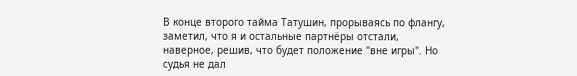В конце второго тайма Татушин, прорываясь по флангу, заметил, что я и остальные партнёры отстали, наверное, решив, что будет положение "вне игры". Но судья не дал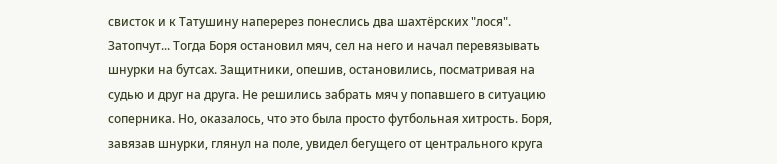свисток и к Татушину наперерез понеслись два шахтёрских "лося". Затопчут... Тогда Боря остановил мяч, сел на него и начал перевязывать шнурки на бутсах. Защитники, опешив, остановились, посматривая на судью и друг на друга. Не решились забрать мяч у попавшего в ситуацию соперника. Но, оказалось, что это была просто футбольная хитрость. Боря, завязав шнурки, глянул на поле, увидел бегущего от центрального круга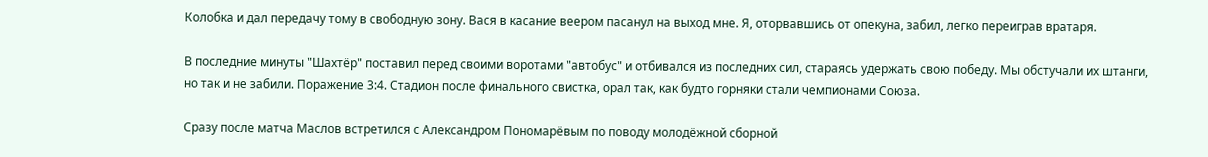Колобка и дал передачу тому в свободную зону. Вася в касание веером пасанул на выход мне. Я, оторвавшись от опекуна, забил, легко переиграв вратаря.

В последние минуты "Шахтёр" поставил перед своими воротами "автобус" и отбивался из последних сил, стараясь удержать свою победу. Мы обстучали их штанги, но так и не забили. Поражение 3:4. Стадион после финального свистка, орал так, как будто горняки стали чемпионами Союза.

Сразу после матча Маслов встретился с Александром Пономарёвым по поводу молодёжной сборной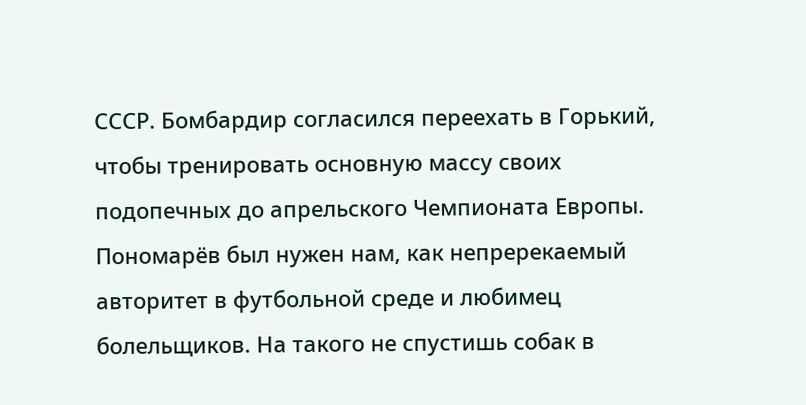СССР. Бомбардир согласился переехать в Горький, чтобы тренировать основную массу своих подопечных до апрельского Чемпионата Европы. Пономарёв был нужен нам, как непререкаемый авторитет в футбольной среде и любимец болельщиков. На такого не спустишь собак в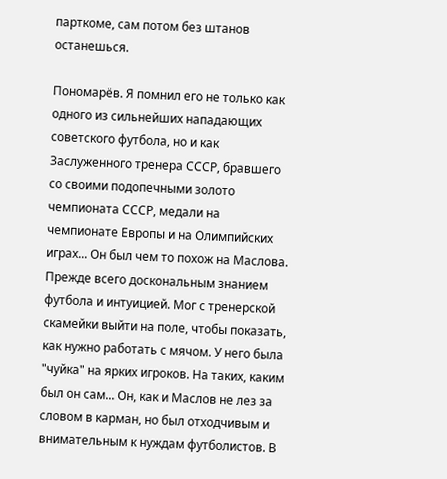парткоме, сам потом без штанов останешься.

Пономарёв. Я помнил его не только как одного из сильнейших нападающих советского футбола, но и как Заслуженного тренера СССР, бравшего со своими подопечными золото чемпионата СССР, медали на чемпионате Европы и на Олимпийских играх... Он был чем то похож на Маслова. Прежде всего доскональным знанием футбола и интуицией. Мог с тренерской скамейки выйти на поле, чтобы показать, как нужно работать с мячом. У него была "чуйка" на ярких игроков. На таких, каким был он сам... Он, как и Маслов не лез за словом в карман, но был отходчивым и внимательным к нуждам футболистов. В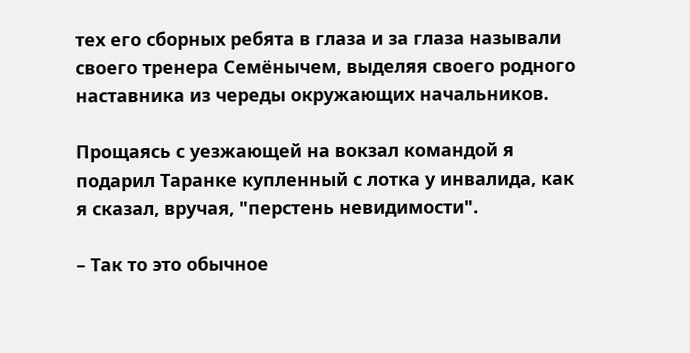тех его сборных ребята в глаза и за глаза называли своего тренера Семёнычем, выделяя своего родного наставника из череды окружающих начальников.

Прощаясь с уезжающей на вокзал командой я подарил Таранке купленный с лотка у инвалида, как я сказал, вручая, "перстень невидимости".

– Так то это обычное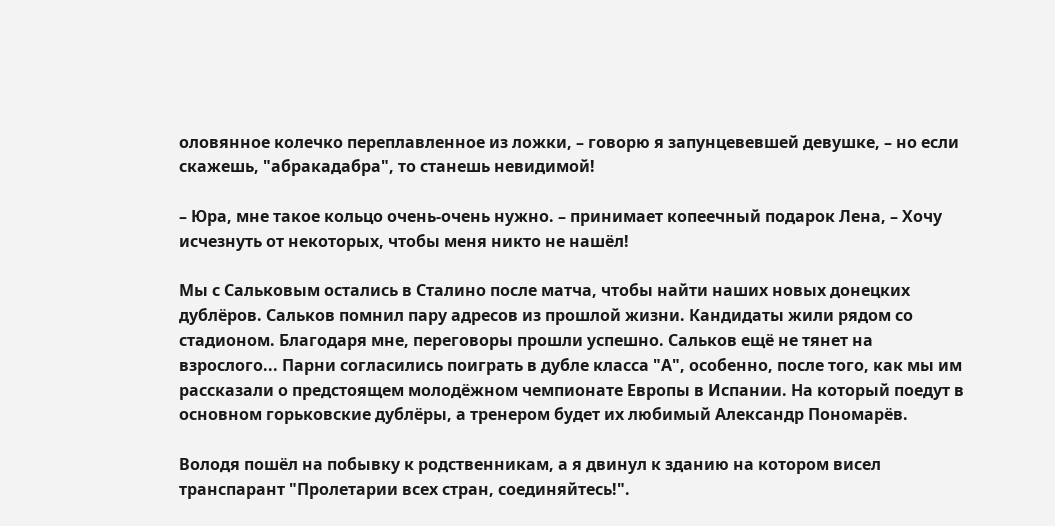оловянное колечко переплавленное из ложки, – говорю я запунцевевшей девушке, – но если скажешь, "абракадабра", то станешь невидимой!

– Юра, мне такое кольцо очень-очень нужно. – принимает копеечный подарок Лена, – Хочу исчезнуть от некоторых, чтобы меня никто не нашёл!

Мы с Сальковым остались в Сталино после матча, чтобы найти наших новых донецких дублёров. Сальков помнил пару адресов из прошлой жизни. Кандидаты жили рядом со стадионом. Благодаря мне, переговоры прошли успешно. Сальков ещё не тянет на взрослого... Парни согласились поиграть в дубле класса "А", особенно, после того, как мы им рассказали о предстоящем молодёжном чемпионате Европы в Испании. На который поедут в основном горьковские дублёры, а тренером будет их любимый Александр Пономарёв.

Володя пошёл на побывку к родственникам, а я двинул к зданию на котором висел транспарант "Пролетарии всех стран, соединяйтесь!".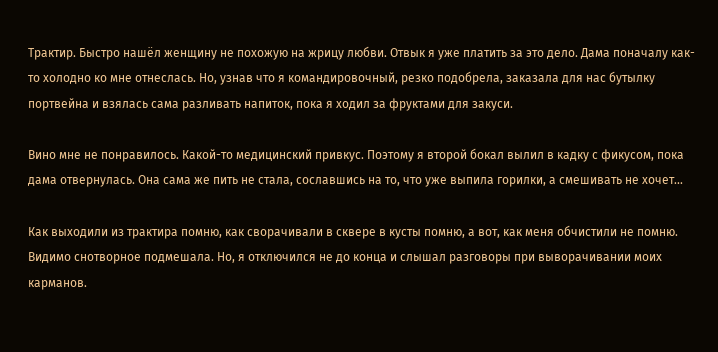Трактир. Быстро нашёл женщину не похожую на жрицу любви. Отвык я уже платить за это дело. Дама поначалу как-то холодно ко мне отнеслась. Но, узнав что я командировочный, резко подобрела, заказала для нас бутылку портвейна и взялась сама разливать напиток, пока я ходил за фруктами для закуси.

Вино мне не понравилось. Какой-то медицинский привкус. Поэтому я второй бокал вылил в кадку с фикусом, пока дама отвернулась. Она сама же пить не стала, сославшись на то, что уже выпила горилки, а смешивать не хочет...

Как выходили из трактира помню, как сворачивали в сквере в кусты помню, а вот, как меня обчистили не помню. Видимо снотворное подмешала. Но, я отключился не до конца и слышал разговоры при выворачивании моих карманов.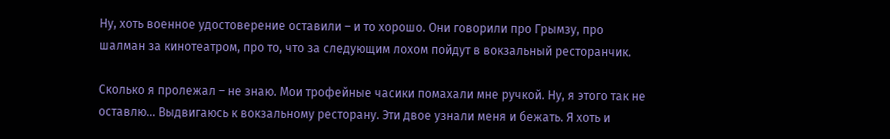Ну, хоть военное удостоверение оставили – и то хорошо. Они говорили про Грымзу, про шалман за кинотеатром, про то, что за следующим лохом пойдут в вокзальный ресторанчик.

Сколько я пролежал – не знаю. Мои трофейные часики помахали мне ручкой. Ну, я этого так не оставлю... Выдвигаюсь к вокзальному ресторану. Эти двое узнали меня и бежать. Я хоть и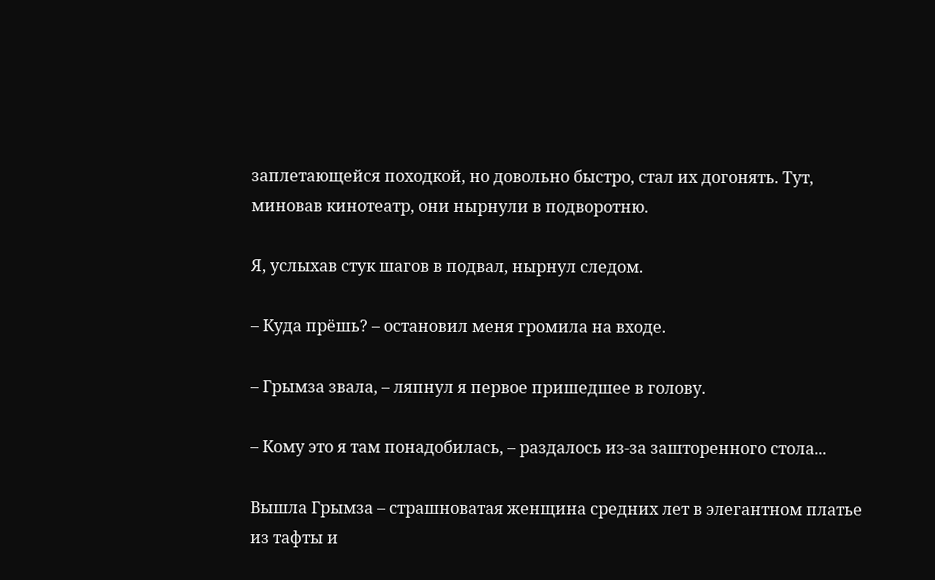заплетающейся походкой, но довольно быстро, стал их догонять. Тут, миновав кинотеатр, они нырнули в подворотню.

Я, услыхав стук шагов в подвал, нырнул следом.

– Куда прёшь? – остановил меня громила на входе.

– Грымза звала, – ляпнул я первое пришедшее в голову.

– Кому это я там понадобилась, – раздалось из-за зашторенного стола...

Вышла Грымза – страшноватая женщина средних лет в элегантном платье из тафты и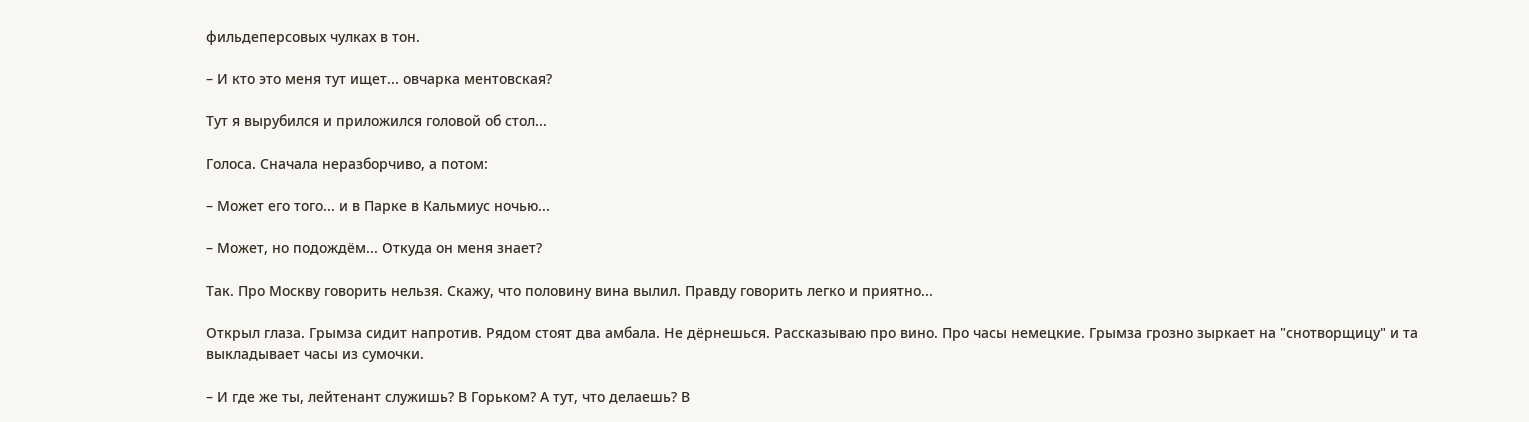фильдеперсовых чулках в тон.

– И кто это меня тут ищет... овчарка ментовская?

Тут я вырубился и приложился головой об стол...

Голоса. Сначала неразборчиво, а потом:

– Может его того... и в Парке в Кальмиус ночью...

– Может, но подождём... Откуда он меня знает?

Так. Про Москву говорить нельзя. Скажу, что половину вина вылил. Правду говорить легко и приятно...

Открыл глаза. Грымза сидит напротив. Рядом стоят два амбала. Не дёрнешься. Рассказываю про вино. Про часы немецкие. Грымза грозно зыркает на "снотворщицу" и та выкладывает часы из сумочки.

– И где же ты, лейтенант служишь? В Горьком? А тут, что делаешь? В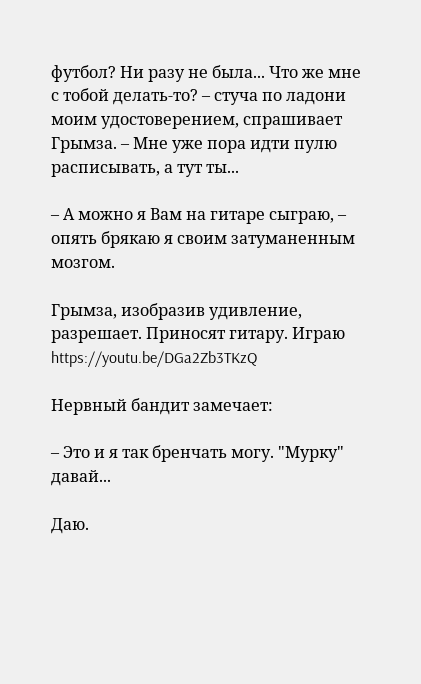футбол? Ни разу не была... Что же мне с тобой делать-то? – стуча по ладони моим удостоверением, спрашивает Грымза. – Мне уже пора идти пулю расписывать, а тут ты...

– А можно я Вам на гитаре сыграю, – опять брякаю я своим затуманенным мозгом.

Грымза, изобразив удивление, разрешает. Приносят гитару. Играю https://youtu.be/DGa2Zb3TKzQ

Нервный бандит замечает:

– Это и я так бренчать могу. "Мурку" давай...

Даю.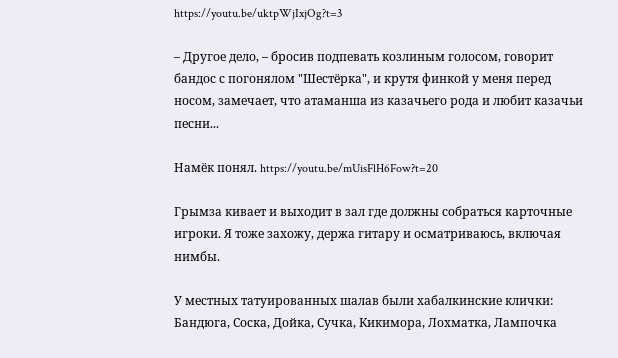https://youtu.be/uktpWjIxjOg?t=3

– Другое дело, – бросив подпевать козлиным голосом, говорит бандос с погонялом "Шестёрка", и крутя финкой у меня перед носом, замечает, что атаманша из казачьего рода и любит казачьи песни...

Намёк понял. https://youtu.be/mUisFlH6Fow?t=20

Грымза кивает и выходит в зал где должны собраться карточные игроки. Я тоже захожу, держа гитару и осматриваюсь, включая нимбы.

У местных татуированных шалав были хабалкинские клички: Бандюга, Соска, Дойка, Сучка, Кикимора, Лохматка, Лампочка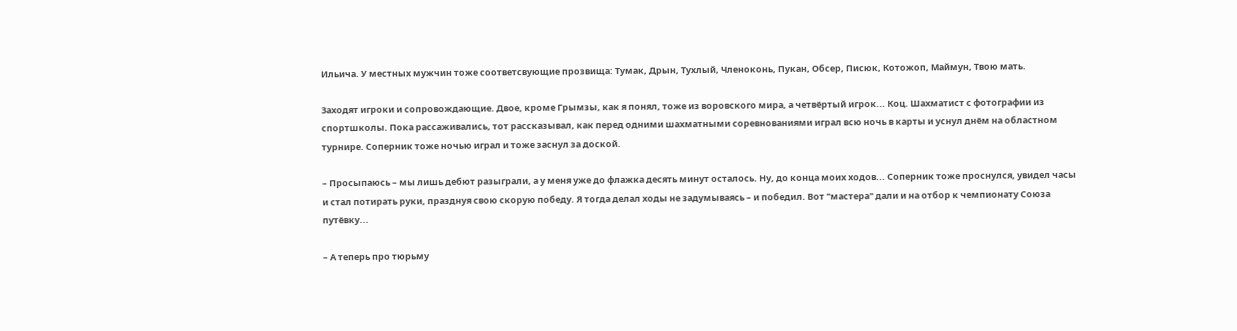Ильича. У местных мужчин тоже соответсвующие прозвища: Тумак, Дрын, Тухлый, Членоконь, Пукан, Обсер, Писюк, Котожоп, Маймун, Твою мать.

Заходят игроки и сопровождающие. Двое, кроме Грымзы, как я понял, тоже из воровского мира, а четвёртый игрок... Коц. Шахматист с фотографии из спортшколы. Пока рассаживались, тот рассказывал, как перед одними шахматными соревнованиями играл всю ночь в карты и уснул днём на областном турнире. Соперник тоже ночью играл и тоже заснул за доской.

– Просыпаюсь – мы лишь дебют разыграли, а у меня уже до флажка десять минут осталось. Ну, до конца моих ходов... Соперник тоже проснулся, увидел часы и стал потирать руки, празднуя свою скорую победу. Я тогда делал ходы не задумываясь – и победил. Вот "мастера" дали и на отбор к чемпионату Союза путёвку...

– А теперь про тюрьму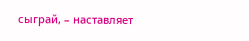сыграй, – наставляет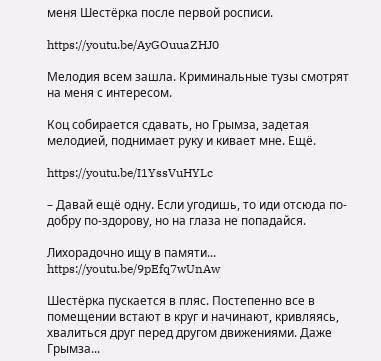меня Шестёрка после первой росписи.

https://youtu.be/AyGOuuaZHJ0

Мелодия всем зашла. Криминальные тузы смотрят на меня с интересом.

Коц собирается сдавать, но Грымза, задетая мелодией, поднимает руку и кивает мне. Ещё.

https://youtu.be/I1YssVuHYLc

– Давай ещё одну. Если угодишь, то иди отсюда по-добру по-здорову, но на глаза не попадайся.

Лихорадочно ищу в памяти... https://youtu.be/9pEfq7wUnAw

Шестёрка пускается в пляс. Постепенно все в помещении встают в круг и начинают, кривляясь, хвалиться друг перед другом движениями. Даже Грымза...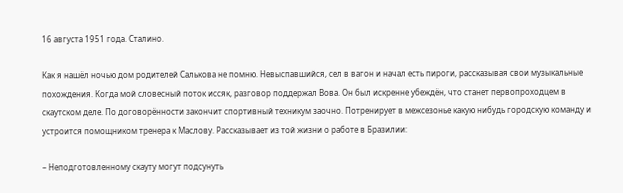16 августа 1951 года. Сталино.

Как я нашёл ночью дом родителей Салькова не помню. Невыспавшийся, сел в вагон и начал есть пироги, рассказывая свои музыкальные похождения. Когда мой словесный поток иссяк, разговор поддержал Вова. Он был искренне убеждён, что станет первопроходцем в скаутском деле. По договорённости закончит спортивный техникум заочно. Потренирует в межсезонье какую нибудь городскую команду и устроится помощником тренера к Маслову. Рассказывает из той жизни о работе в Бразилии:

– Неподготовленному скауту могут подсунуть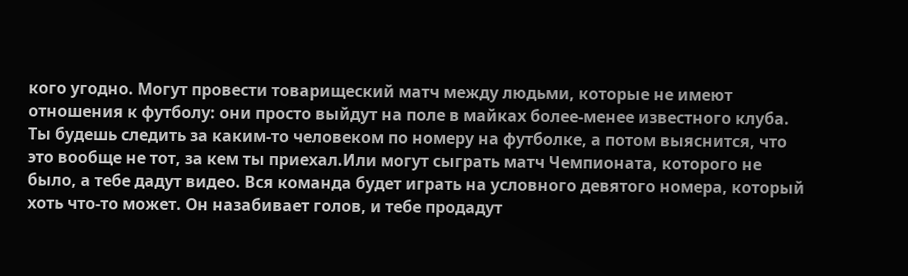кого угодно. Могут провести товарищеский матч между людьми, которые не имеют отношения к футболу: они просто выйдут на поле в майках более-менее известного клуба. Ты будешь следить за каким-то человеком по номеру на футболке, а потом выяснится, что это вообще не тот, за кем ты приехал.Или могут сыграть матч Чемпионата, которого не было, а тебе дадут видео. Вся команда будет играть на условного девятого номера, который хоть что-то может. Он назабивает голов, и тебе продадут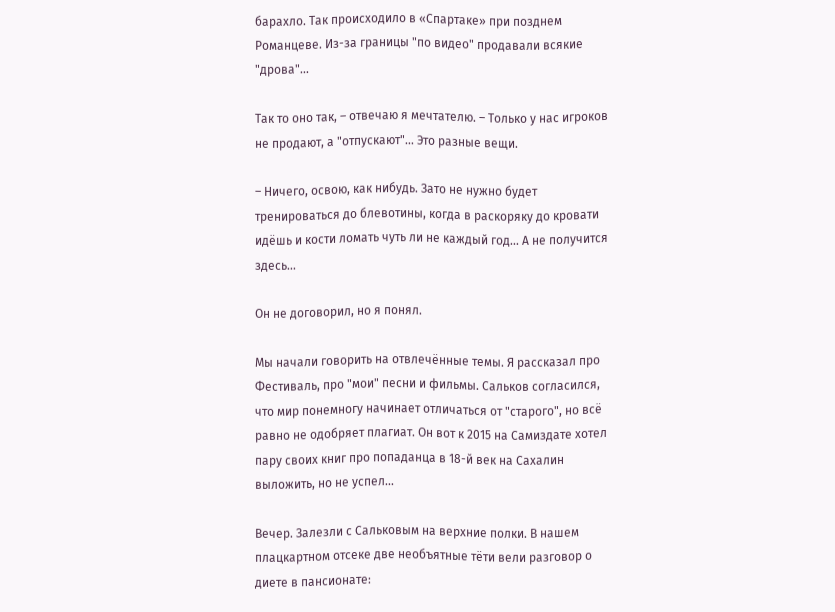барахло. Так происходило в «Спартаке» при позднем Романцеве. Из-за границы "по видео" продавали всякие "дрова"...

Так то оно так, – отвечаю я мечтателю. – Только у нас игроков не продают, а "отпускают"... Это разные вещи.

– Ничего, освою, как нибудь. Зато не нужно будет тренироваться до блевотины, когда в раскоряку до кровати идёшь и кости ломать чуть ли не каждый год... А не получится здесь...

Он не договорил, но я понял.

Мы начали говорить на отвлечённые темы. Я рассказал про Фестиваль, про "мои" песни и фильмы. Сальков согласился, что мир понемногу начинает отличаться от "старого", но всё равно не одобряет плагиат. Он вот к 2015 на Самиздате хотел пару своих книг про попаданца в 18-й век на Сахалин выложить, но не успел...

Вечер. Залезли с Сальковым на верхние полки. В нашем плацкартном отсеке две необъятные тёти вели разговор о диете в пансионате: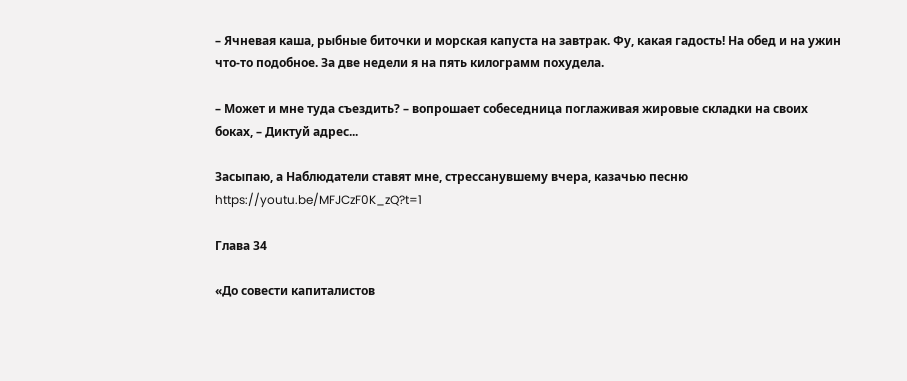– Ячневая каша, рыбные биточки и морская капуста на завтрак. Фу, какая гадость! На обед и на ужин что-то подобное. За две недели я на пять килограмм похудела.

– Может и мне туда съездить? – вопрошает собеседница поглаживая жировые складки на своих боках, – Диктуй адрес...

Засыпаю, а Наблюдатели ставят мне, стрессанувшему вчера, казачью песню https://youtu.be/MFJCzF0K_zQ?t=1

Глава 34

«До совести капиталистов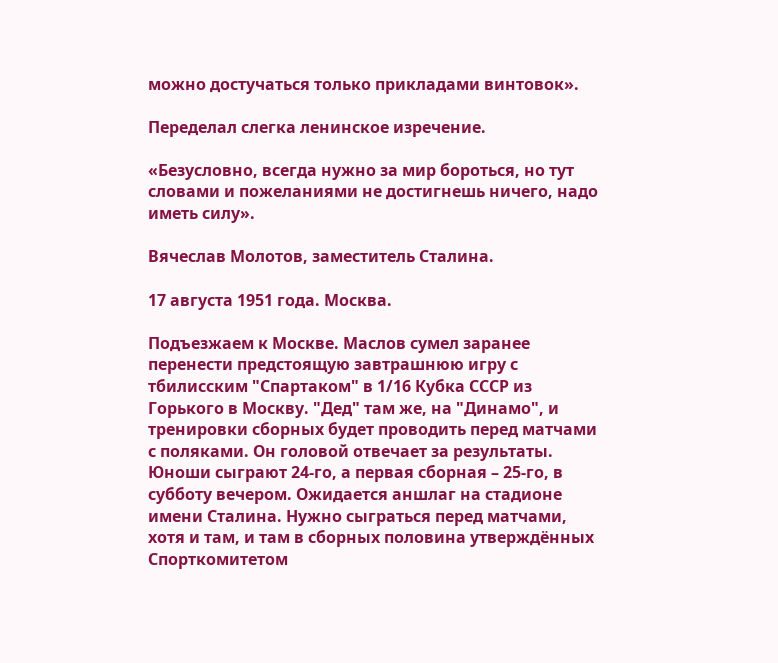можно достучаться только прикладами винтовок».

Переделал слегка ленинское изречение.

«Безусловно, всегда нужно за мир бороться, но тут словами и пожеланиями не достигнешь ничего, надо иметь силу».

Вячеслав Молотов, заместитель Сталина.

17 августа 1951 года. Москва.

Подъезжаем к Москве. Маслов сумел заранее перенести предстоящую завтрашнюю игру с тбилисским "Спартаком" в 1/16 Кубка СССР из Горького в Москву. "Дед" там же, на "Динамо", и тренировки сборных будет проводить перед матчами с поляками. Он головой отвечает за результаты. Юноши сыграют 24-го, а первая сборная – 25-го, в субботу вечером. Ожидается аншлаг на стадионе имени Сталина. Нужно сыграться перед матчами, хотя и там, и там в сборных половина утверждённых Спорткомитетом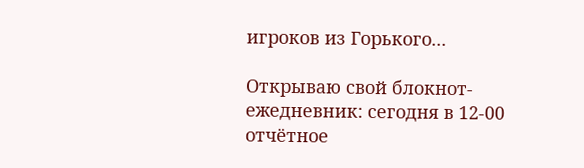игроков из Горького...

Открываю свой блокнот-ежедневник: сегодня в 12-00 отчётное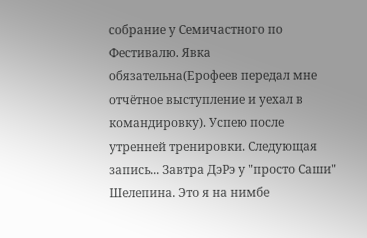собрание у Семичастного по Фестивалю. Явка обязательна(Ерофеев передал мне отчётное выступление и уехал в командировку). Успею после утренней тренировки. Следующая запись... Завтра ДэРэ у "просто Саши" Шелепина. Это я на нимбе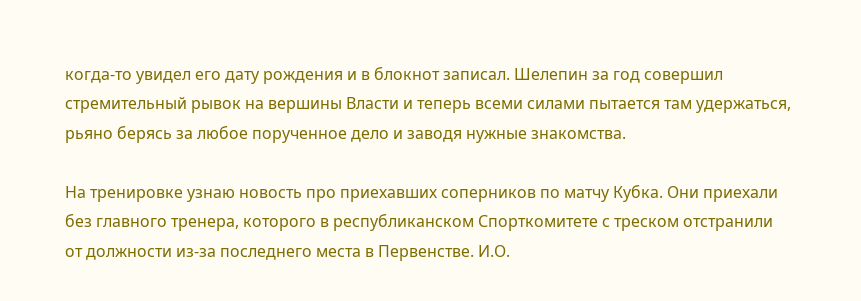когда-то увидел его дату рождения и в блокнот записал. Шелепин за год совершил стремительный рывок на вершины Власти и теперь всеми силами пытается там удержаться, рьяно берясь за любое порученное дело и заводя нужные знакомства.

На тренировке узнаю новость про приехавших соперников по матчу Кубка. Они приехали без главного тренера, которого в республиканском Спорткомитете с треском отстранили от должности из-за последнего места в Первенстве. И.О.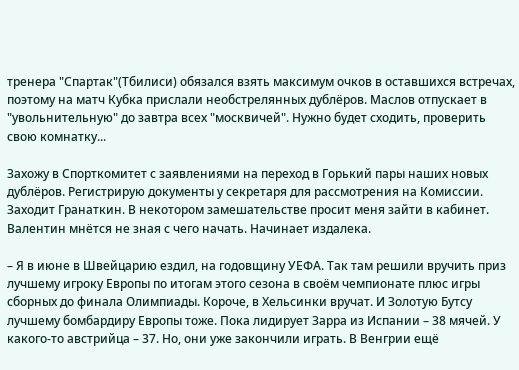тренера "Спартак"(Тбилиси) обязался взять максимум очков в оставшихся встречах, поэтому на матч Кубка прислали необстрелянных дублёров. Маслов отпускает в "увольнительную" до завтра всех "москвичей". Нужно будет сходить, проверить свою комнатку...

Захожу в Спорткомитет с заявлениями на переход в Горький пары наших новых дублёров. Регистрирую документы у секретаря для рассмотрения на Комиссии. Заходит Гранаткин. В некотором замешательстве просит меня зайти в кабинет. Валентин мнётся не зная с чего начать. Начинает издалека.

– Я в июне в Швейцарию ездил, на годовщину УЕФА. Так там решили вручить приз лучшему игроку Европы по итогам этого сезона в своём чемпионате плюс игры сборных до финала Олимпиады. Короче, в Хельсинки вручат. И Золотую Бутсу лучшему бомбардиру Европы тоже. Пока лидирует Зарра из Испании – 38 мячей. У какого-то австрийца – 37. Но, они уже закончили играть. В Венгрии ещё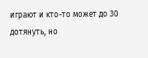играют и кто-то может до 30 дотянуть, но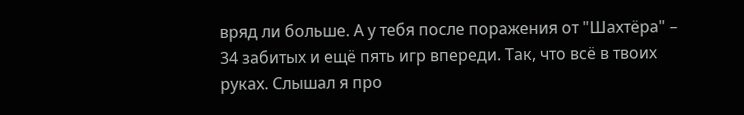вряд ли больше. А у тебя после поражения от "Шахтёра" – 34 забитых и ещё пять игр впереди. Так, что всё в твоих руках. Слышал я про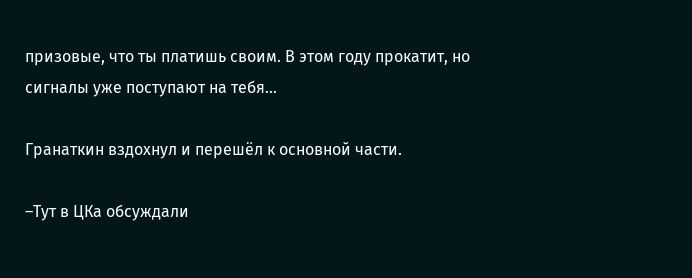призовые, что ты платишь своим. В этом году прокатит, но сигналы уже поступают на тебя...

Гранаткин вздохнул и перешёл к основной части.

–Тут в ЦКа обсуждали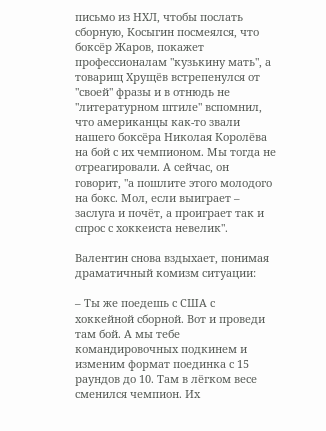письмо из НХЛ, чтобы послать сборную, Косыгин посмеялся, что боксёр Жаров, покажет профессионалам "кузькину мать", а товарищ Хрущёв встрепенулся от "своей" фразы и в отнюдь не "литературном штиле" вспомнил, что американцы как-то звали нашего боксёра Николая Королёва на бой с их чемпионом. Мы тогда не отреагировали. А сейчас, он говорит, "а пошлите этого молодого на бокс. Мол, если выиграет – заслуга и почёт, а проиграет так и спрос с хоккеиста невелик".

Валентин снова вздыхает, понимая драматичный комизм ситуации:

– Ты же поедешь с США с хоккейной сборной. Вот и проведи там бой. А мы тебе командировочных подкинем и изменим формат поединка с 15 раундов до 10. Там в лёгком весе сменился чемпион. Их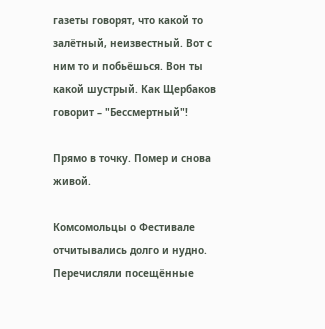газеты говорят, что какой то залётный, неизвестный. Вот с ним то и побьёшься. Вон ты какой шустрый. Как Щербаков говорит – "Бессмертный"!

Прямо в точку. Помер и снова живой.

Комсомольцы о Фестивале отчитывались долго и нудно. Перечисляли посещённые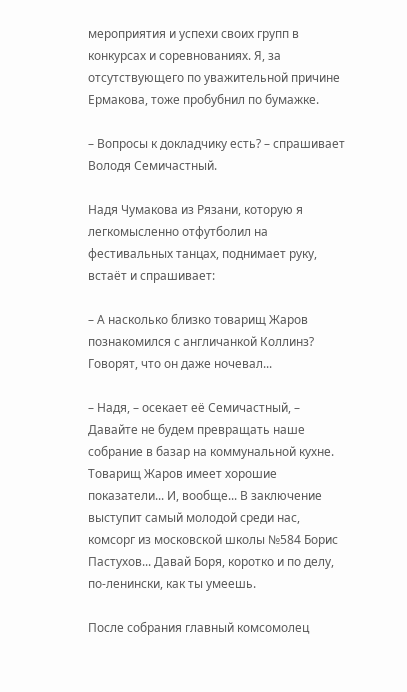мероприятия и успехи своих групп в конкурсах и соревнованиях. Я, за отсутствующего по уважительной причине Ермакова, тоже пробубнил по бумажке.

– Вопросы к докладчику есть? – спрашивает Володя Семичастный.

Надя Чумакова из Рязани, которую я легкомысленно отфутболил на фестивальных танцах, поднимает руку, встаёт и спрашивает:

– А насколько близко товарищ Жаров познакомился с англичанкой Коллинз? Говорят, что он даже ночевал...

– Надя, – осекает её Семичастный, – Давайте не будем превращать наше собрание в базар на коммунальной кухне. Товарищ Жаров имеет хорошие показатели... И, вообще... В заключение выступит самый молодой среди нас, комсорг из московской школы №584 Борис Пастухов... Давай Боря, коротко и по делу, по-ленински, как ты умеешь.

После собрания главный комсомолец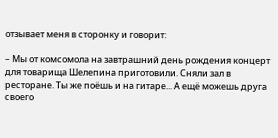отзывает меня в сторонку и говорит:

– Мы от комсомола на завтрашний день рождения концерт для товарища Шелепина приготовили. Сняли зал в ресторане. Ты же поёшь и на гитаре... А ещё можешь друга своего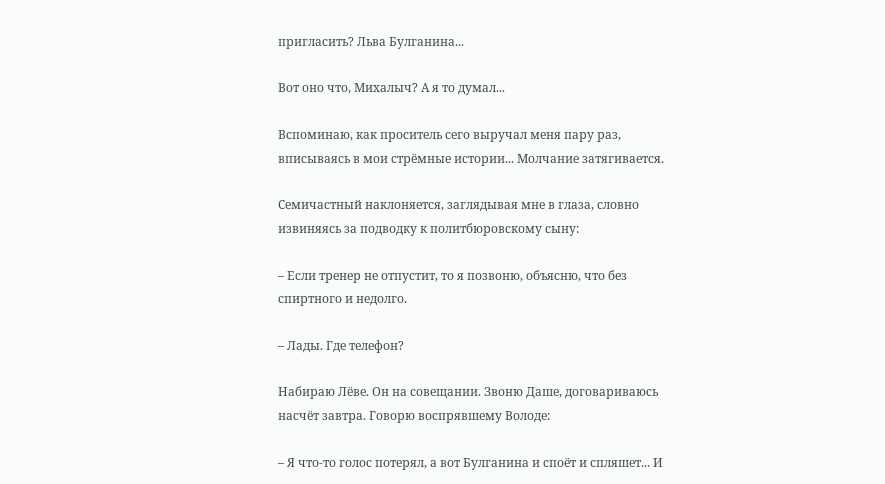пригласить? Льва Булганина...

Вот оно что, Михалыч? А я то думал...

Вспоминаю, как проситель сего выручал меня пару раз, вписываясь в мои стрёмные истории... Молчание затягивается.

Семичастный наклоняется, заглядывая мне в глаза, словно извиняясь за подводку к политбюровскому сыну:

– Если тренер не отпустит, то я позвоню, объясню, что без спиртного и недолго.

– Лады. Где телефон?

Набираю Лёве. Он на совещании. Звоню Даше, договариваюсь насчёт завтра. Говорю воспрявшему Володе:

– Я что-то голос потерял, а вот Булганина и споёт и спляшет... И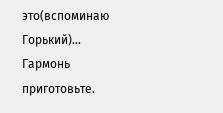это(вспоминаю Горький)... Гармонь приготовьте.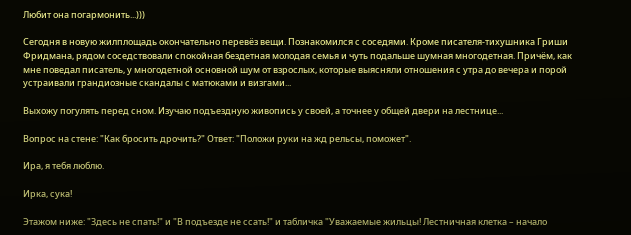Любит она погармонить...)))

Сегодня в новую жилплощадь окончательно перевёз вещи. Познакомился с соседями. Кроме писателя-тихушника Гриши Фридмана, рядом соседствовали спокойная бездетная молодая семья и чуть подальше шумная многодетная. Причём, как мне поведал писатель, у многодетной основной шум от взрослых, которые выясняли отношения с утра до вечера и порой устраивали грандиозные скандалы с матюками и визгами...

Выхожу погулять перед сном. Изучаю подъездную живопись у своей, а точнее у общей двери на лестнице...

Вопрос на стене: "Как бросить дрочить?" Ответ: "Положи руки на жд рельсы, поможет".

Ира, я тебя люблю.

Ирка, сука!

Этажом ниже: "Здесь не спать!" и "В подъезде не ссать!" и табличка "Уважаемые жильцы! Лестничная клетка – начало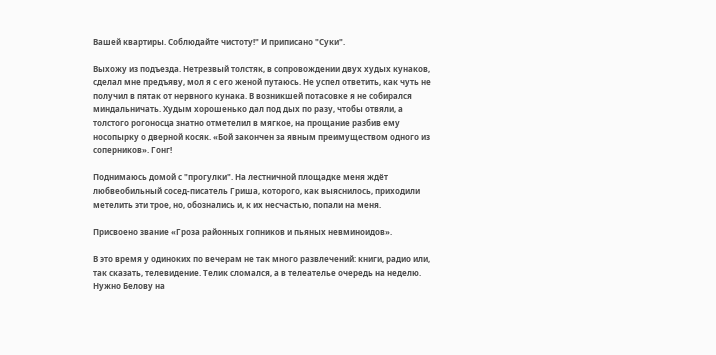Вашей квартиры. Соблюдайте чистоту!" И приписано "Суки".

Выхожу из подъезда. Нетрезвый толстяк, в сопровождении двух худых кунаков, сделал мне предъяву, мол я с его женой путаюсь. Не успел ответить, как чуть не получил в пятак от нервного кунака. В возникшей потасовке я не собирался миндальничать. Худым хорошенько дал под дых по разу, чтобы отвяли, а толстого рогоносца знатно отметелил в мягкое, на прощание разбив ему носопырку о дверной косяк. «Бой закончен за явным преимуществом одного из соперников». Гонг!

Поднимаюсь домой с "прогулки". На лестничной площадке меня ждёт любвеобильный сосед-писатель Гриша, которого, как выяснилось, приходили метелить эти трое, но, обознались и, к их несчастью, попали на меня.

Присвоено звание «Гроза районных гопников и пьяных невминоидов».

В это время у одиноких по вечерам не так много развлечений: книги, радио или, так сказать, телевидение. Телик сломался, а в телеателье очередь на неделю. Нужно Белову на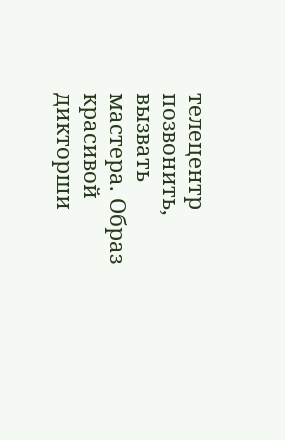телецентр позвонить, вызвать мастера. Образ красивой дикторши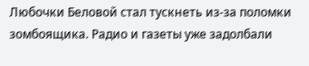Любочки Беловой стал тускнеть из-за поломки зомбоящика. Радио и газеты уже задолбали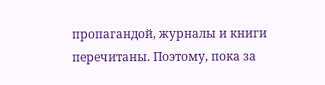пропагандой, журналы и книги перечитаны. Поэтому, пока за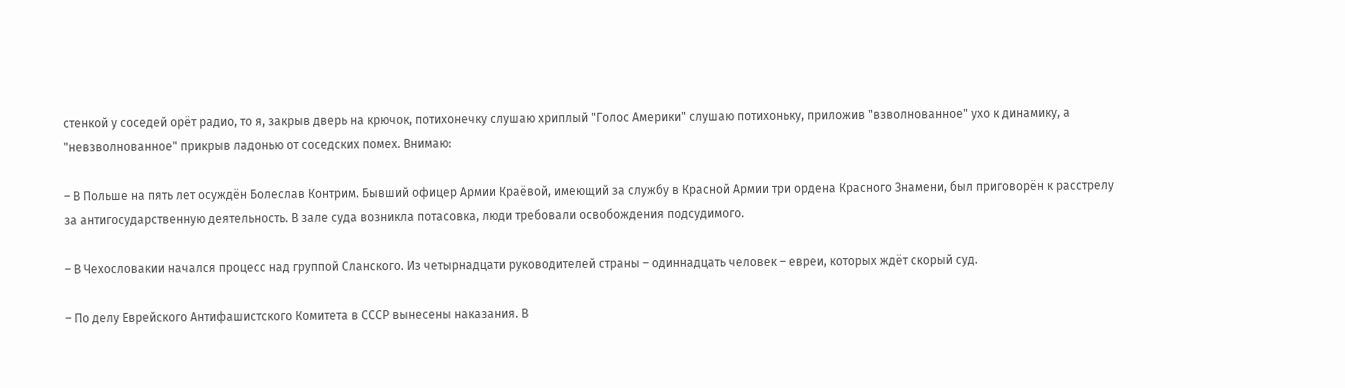стенкой у соседей орёт радио, то я, закрыв дверь на крючок, потихонечку слушаю хриплый "Голос Америки" слушаю потихоньку, приложив "взволнованное" ухо к динамику, а "невзволнованное" прикрыв ладонью от соседских помех. Внимаю:

– В Польше на пять лет осуждён Болеслав Контрим. Бывший офицер Армии Краёвой, имеющий за службу в Красной Армии три ордена Красного Знамени, был приговорён к расстрелу за антигосударственную деятельность. В зале суда возникла потасовка, люди требовали освобождения подсудимого.

– В Чехословакии начался процесс над группой Сланского. Из четырнадцати руководителей страны – одиннадцать человек – евреи, которых ждёт скорый суд.

– По делу Еврейского Антифашистского Комитета в СССР вынесены наказания. В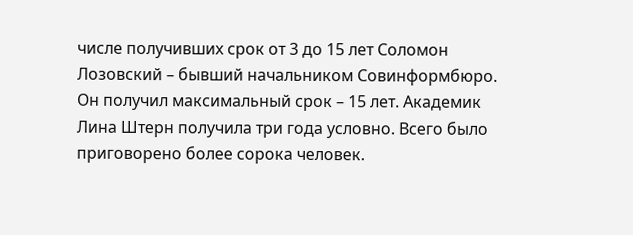числе получивших срок от 3 до 15 лет Соломон Лозовский – бывший начальником Совинформбюро. Он получил максимальный срок – 15 лет. Академик Лина Штерн получила три года условно. Всего было приговорено более сорока человек.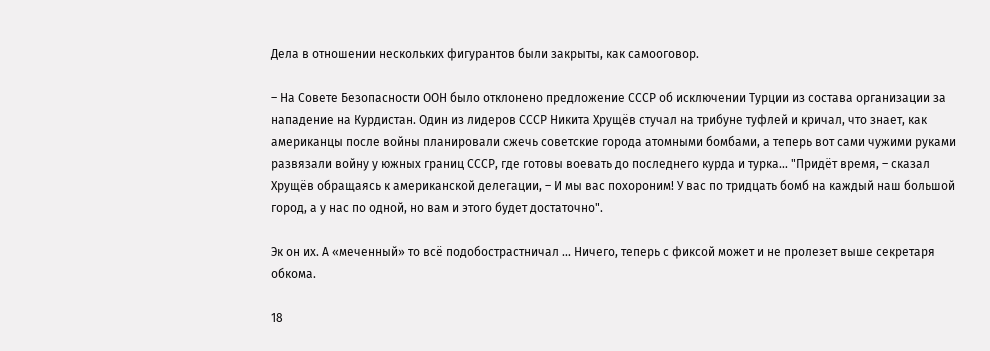Дела в отношении нескольких фигурантов были закрыты, как самооговор.

– На Совете Безопасности ООН было отклонено предложение СССР об исключении Турции из состава организации за нападение на Курдистан. Один из лидеров СССР Никита Хрущёв стучал на трибуне туфлей и кричал, что знает, как американцы после войны планировали сжечь советские города атомными бомбами, а теперь вот сами чужими руками развязали войну у южных границ СССР, где готовы воевать до последнего курда и турка... "Придёт время, – сказал Хрущёв обращаясь к американской делегации, – И мы вас похороним! У вас по тридцать бомб на каждый наш большой город, а у нас по одной, но вам и этого будет достаточно".

Эк он их. А «меченный» то всё подобострастничал ... Ничего, теперь с фиксой может и не пролезет выше секретаря обкома.

18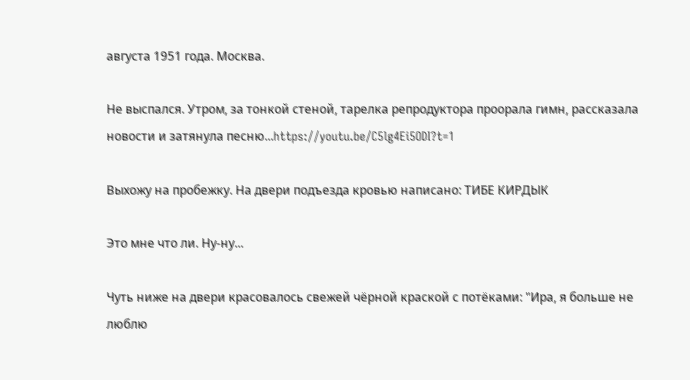августа 1951 года. Москва.

Не выспался. Утром, за тонкой стеной, тарелка репродуктора проорала гимн, рассказала новости и затянула песню...https://youtu.be/C5lg4Ei5ODI?t=1

Выхожу на пробежку. На двери подъезда кровью написано: ТИБЕ КИРДЫК

Это мне что ли. Ну-ну...

Чуть ниже на двери красовалось свежей чёрной краской с потёками: "Ира, я больше не люблю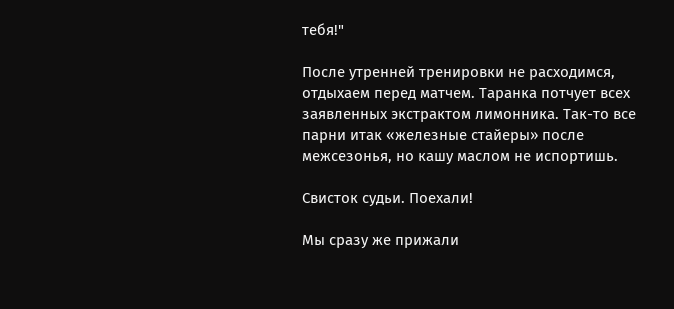тебя!"

После утренней тренировки не расходимся, отдыхаем перед матчем. Таранка потчует всех заявленных экстрактом лимонника. Так-то все парни итак «железные стайеры» после межсезонья, но кашу маслом не испортишь.

Свисток судьи. Поехали!

Мы сразу же прижали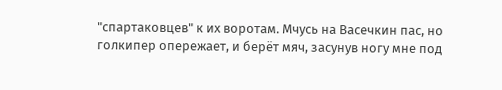"спартаковцев" к их воротам. Мчусь на Васечкин пас, но голкипер опережает, и берёт мяч, засунув ногу мне под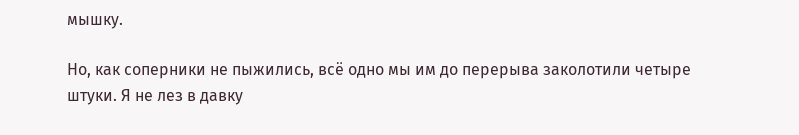мышку.

Но, как соперники не пыжились, всё одно мы им до перерыва заколотили четыре штуки. Я не лез в давку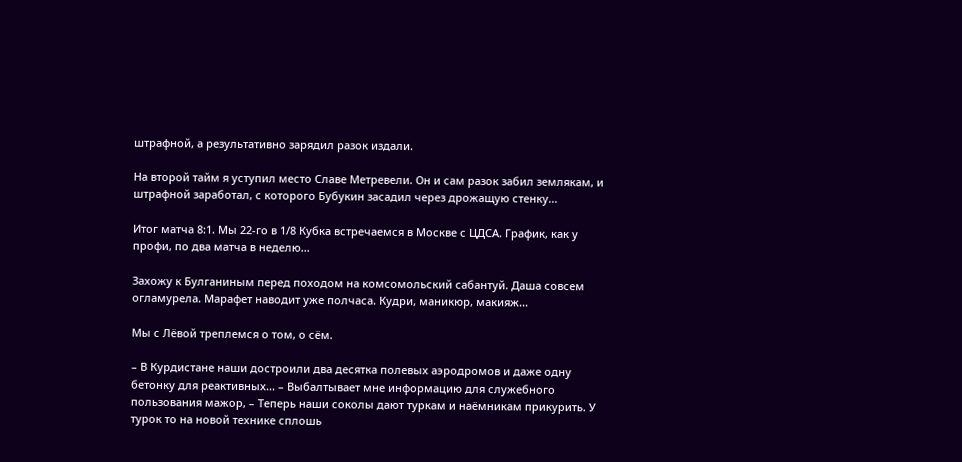штрафной, а результативно зарядил разок издали.

На второй тайм я уступил место Славе Метревели. Он и сам разок забил землякам, и штрафной заработал, с которого Бубукин засадил через дрожащую стенку...

Итог матча 8:1. Мы 22-го в 1/8 Кубка встречаемся в Москве с ЦДСА. График, как у профи, по два матча в неделю...

Захожу к Булганиным перед походом на комсомольский сабантуй. Даша совсем огламурела. Марафет наводит уже полчаса. Кудри, маникюр, макияж...

Мы с Лёвой треплемся о том, о сём.

– В Курдистане наши достроили два десятка полевых аэродромов и даже одну бетонку для реактивных... – Выбалтывает мне информацию для служебного пользования мажор, – Теперь наши соколы дают туркам и наёмникам прикурить. У турок то на новой технике сплошь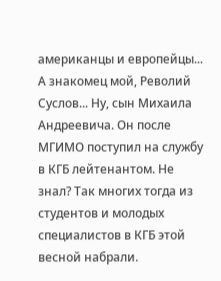американцы и европейцы... А знакомец мой, Револий Суслов... Ну, сын Михаила Андреевича. Он после МГИМО поступил на службу в КГБ лейтенантом. Не знал? Так многих тогда из студентов и молодых специалистов в КГБ этой весной набрали.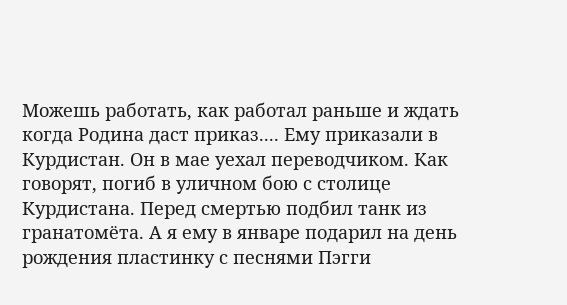Можешь работать, как работал раньше и ждать когда Родина даст приказ.... Ему приказали в Курдистан. Он в мае уехал переводчиком. Как говорят, погиб в уличном бою с столице Курдистана. Перед смертью подбил танк из гранатомёта. А я ему в январе подарил на день рождения пластинку с песнями Пэгги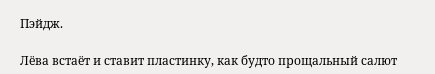Пэйдж.

Лёва встаёт и ставит пластинку, как будто прощальный салют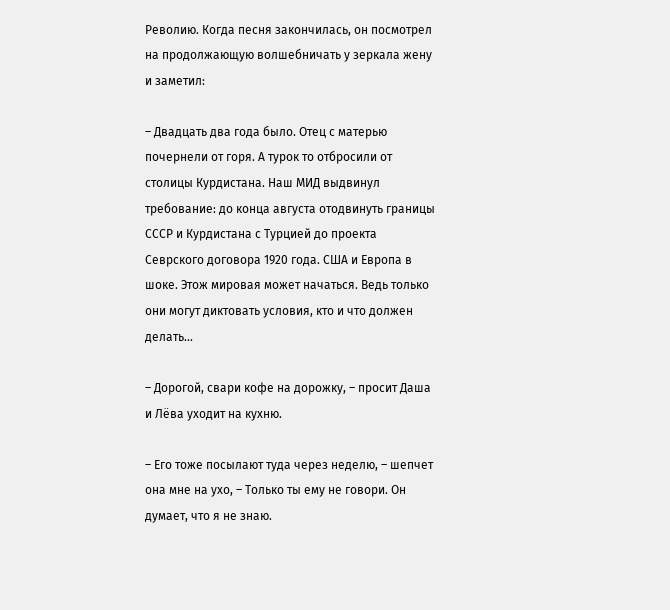Револию. Когда песня закончилась, он посмотрел на продолжающую волшебничать у зеркала жену и заметил:

– Двадцать два года было. Отец с матерью почернели от горя. А турок то отбросили от столицы Курдистана. Наш МИД выдвинул требование: до конца августа отодвинуть границы СССР и Курдистана с Турцией до проекта Севрского договора 1920 года. США и Европа в шоке. Этож мировая может начаться. Ведь только они могут диктовать условия, кто и что должен делать...

– Дорогой, свари кофе на дорожку, – просит Даша и Лёва уходит на кухню.

– Его тоже посылают туда через неделю, – шепчет она мне на ухо, – Только ты ему не говори. Он думает, что я не знаю.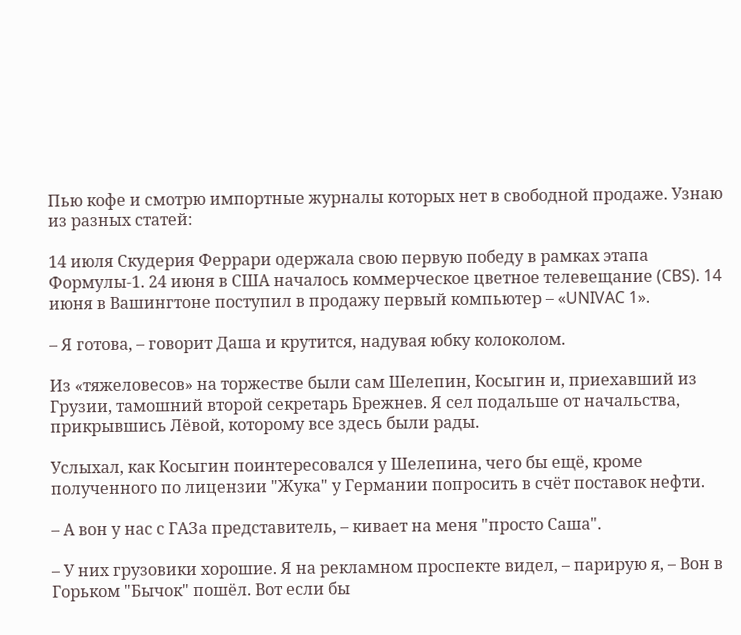Пью кофе и смотрю импортные журналы которых нет в свободной продаже. Узнаю из разных статей:

14 июля Скудерия Феррари одержала свою первую победу в рамках этапа Формулы-1. 24 июня в США началось коммерческое цветное телевещание (CBS). 14 июня в Вашингтоне поступил в продажу первый компьютер – «UNIVAC 1».

– Я готова, – говорит Даша и крутится, надувая юбку колоколом.

Из «тяжеловесов» на торжестве были сам Шелепин, Косыгин и, приехавший из Грузии, тамошний второй секретарь Брежнев. Я сел подальше от начальства, прикрывшись Лёвой, которому все здесь были рады.

Услыхал, как Косыгин поинтересовался у Шелепина, чего бы ещё, кроме полученного по лицензии "Жука" у Германии попросить в счёт поставок нефти.

– А вон у нас с ГАЗа представитель, – кивает на меня "просто Саша".

– У них грузовики хорошие. Я на рекламном проспекте видел, – парирую я, – Вон в Горьком "Бычок" пошёл. Вот если бы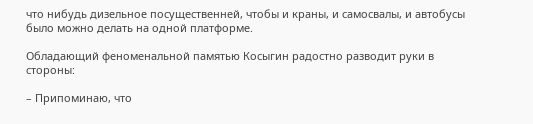что нибудь дизельное посущественней, чтобы и краны, и самосвалы, и автобусы было можно делать на одной платформе.

Обладающий феноменальной памятью Косыгин радостно разводит руки в стороны:

– Припоминаю, что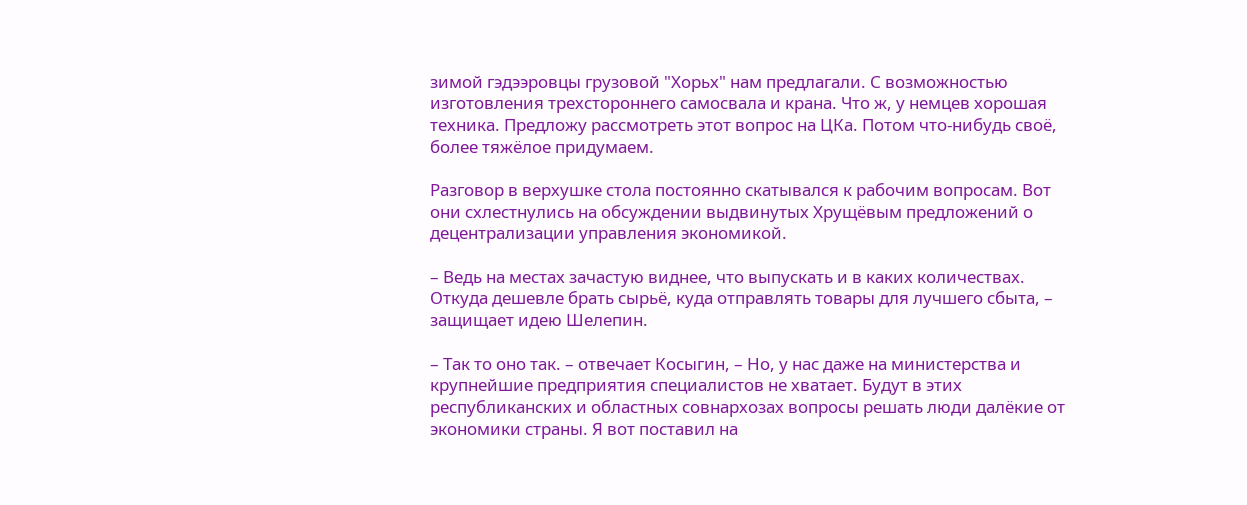зимой гэдээровцы грузовой "Хорьх" нам предлагали. С возможностью изготовления трехстороннего самосвала и крана. Что ж, у немцев хорошая техника. Предложу рассмотреть этот вопрос на ЦКа. Потом что-нибудь своё, более тяжёлое придумаем.

Разговор в верхушке стола постоянно скатывался к рабочим вопросам. Вот они схлестнулись на обсуждении выдвинутых Хрущёвым предложений о децентрализации управления экономикой.

– Ведь на местах зачастую виднее, что выпускать и в каких количествах. Откуда дешевле брать сырьё, куда отправлять товары для лучшего сбыта, – защищает идею Шелепин.

– Так то оно так. – отвечает Косыгин, – Но, у нас даже на министерства и крупнейшие предприятия специалистов не хватает. Будут в этих республиканских и областных совнархозах вопросы решать люди далёкие от экономики страны. Я вот поставил на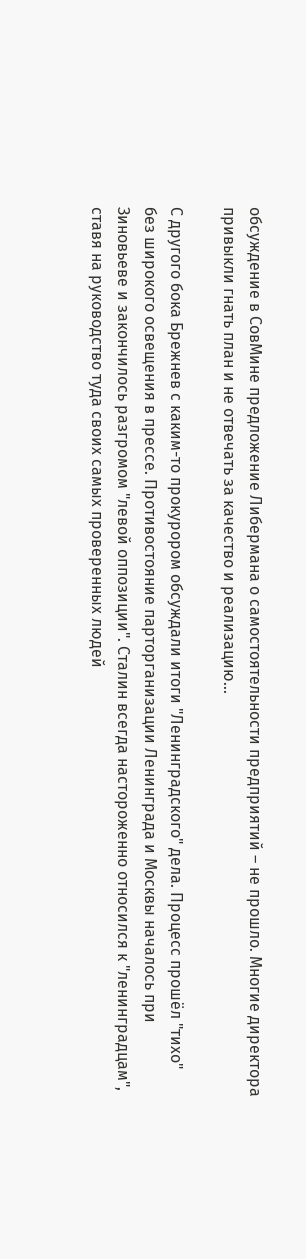обсуждение в СовМине предложение Либермана о самостоятельности предприятий – не прошло. Многие директора привыкли гнать план и не отвечать за качество и реализацию...

С другого бока Брежнев с каким-то прокурором обсуждали итоги "Ленинградского" дела. Процесс прошёл "тихо" без широкого освещения в прессе. Противостояние парторганизации Ленинграда и Москвы началось при Зиновьеве и закончилось разгромом "левой оппозиции". Сталин всегда настороженно относился к "ленинградцам", ставя на руководство туда своих самых проверенных людей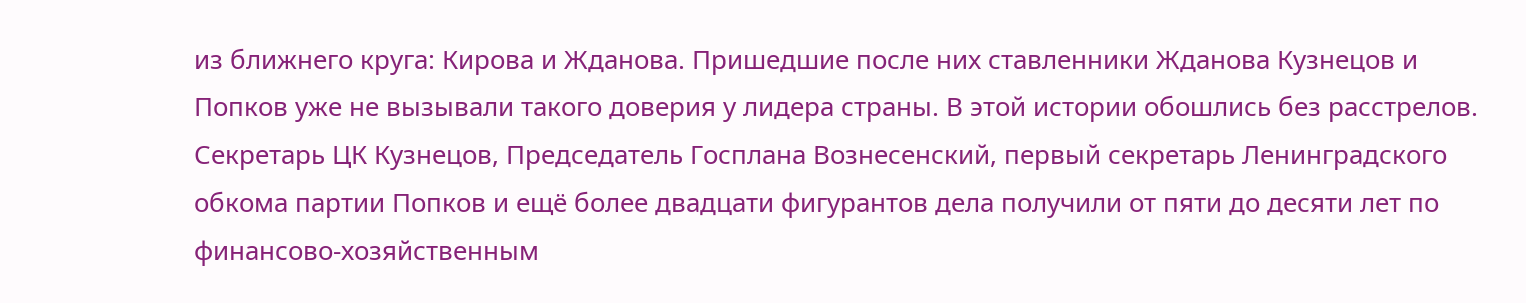из ближнего круга: Кирова и Жданова. Пришедшие после них ставленники Жданова Кузнецов и Попков уже не вызывали такого доверия у лидера страны. В этой истории обошлись без расстрелов. Секретарь ЦК Кузнецов, Председатель Госплана Вознесенский, первый секретарь Ленинградского обкома партии Попков и ещё более двадцати фигурантов дела получили от пяти до десяти лет по финансово-хозяйственным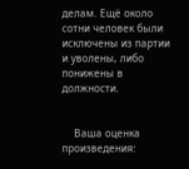делам. Ещё около сотни человек были исключены из партии и уволены, либо понижены в должности.


    Ваша оценка произведения: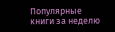Популярные книги за неделю